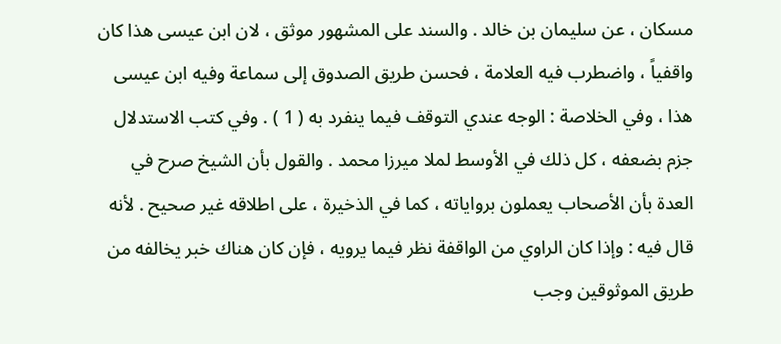مسكان ، عن سليمان بن خالد . والسند على المشهور موثق ، لان ابن عيسى هذا كان واقفياً ، واضطرب فيه العلامة ، فحسن طريق الصدوق إلى سماعة وفيه ابن عيسى هذا ، وفي الخلاصة : الوجه عندي التوقف فيما ينفرد به ( 1 ) . وفي كتب الاستدلال جزم بضعفه ، كل ذلك في الأوسط لملا ميرزا محمد . والقول بأن الشيخ صرح في العدة بأن الأصحاب يعملون برواياته ، كما في الذخيرة ، على اطلاقه غير صحيح . لأنه قال فيه : وإذا كان الراوي من الواقفة نظر فيما يرويه ، فإن كان هناك خبر يخالفه من طريق الموثوقين وجب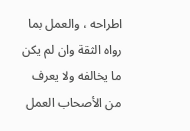اطراحه ، والعمل بما رواه الثقة وان لم يكن ما يخالفه ولا يعرف من الأصحاب العمل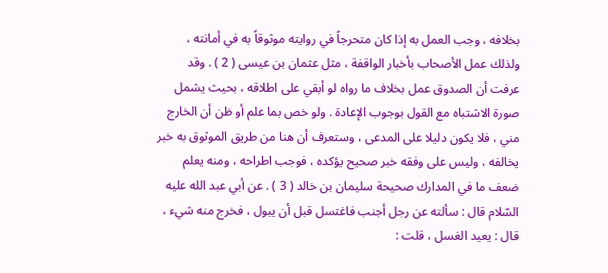بخلافه ، وجب العمل به إذا كان متحرجاً في روايته موثوقاً به في أمانته ، ولذلك عمل الأصحاب بأخبار الواقفة ، مثل عثمان بن عيسى ( 2 ) . وقد عرفت أن الصدوق عمل بخلاف ما رواه لو أبقي على اطلاقه ، بحيث يشمل صورة الاشتباه مع القول بوجوب الإعادة . ولو خص بما علم أو ظن أن الخارج مني ، فلا يكون دليلا على المدعى ، وستعرف أن هنا من طريق الموثوق به خبر يخالفه ، وليس على وفقه خبر صحيح يؤكده ، فوجب اطراحه ، ومنه يعلم ضعف ما في المدارك صحيحة سليمان بن خالد ( 3 ) . عن أبي عبد الله عليه السّلام قال : سألته عن رجل أجنب فاغتسل قبل أن يبول ، فخرج منه شيء ، قال : يعيد الغسل ، قلت :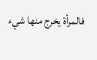فالمرأة يخرج منها شيء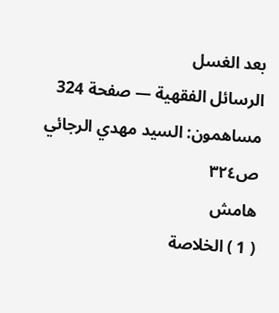بعد الغسل
الرسائل الفقهية — صفحة 324
مساهمون: السيد مهدي الرجائي
ص٣٢٤
هامش
( 1 ) الخلاصة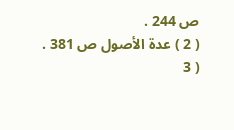ص 244 .
( 2 ) عدة الأصول ص 381 .
( 3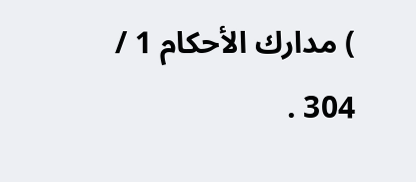) مدارك الأحكام 1 / 304 .